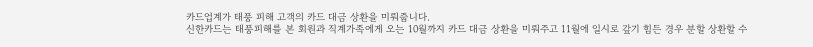카드업계가 태풍 피해 고객의 카드 대금 상환을 미뤄줍니다.
신한카드는 태풍피해를 본 회원과 직계가족에게 오는 10월까지 카드 대금 상환을 미뤄주고 11월에 일시로 갚기 힘든 경우 분할 상환할 수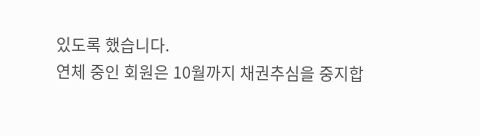있도록 했습니다.
연체 중인 회원은 10월까지 채권추심을 중지합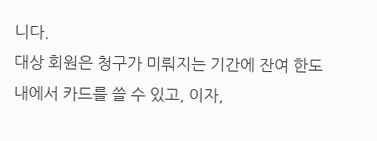니다.
대상 회원은 청구가 미뤄지는 기간에 잔여 한도 내에서 카드를 쓸 수 있고, 이자,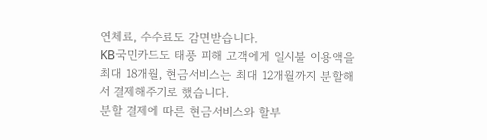연체료, 수수료도 감면받습니다.
KB국민카드도 태풍 피해 고객에게 일시불 이용액을 최대 18개월, 현금서비스는 최대 12개월까지 분할해서 결제해주기로 했습니다.
분할 결제에 따른 현금서비스와 할부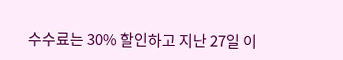수수료는 30% 할인하고 지난 27일 이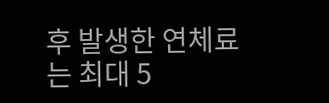후 발생한 연체료는 최대 5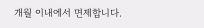개월 이내에서 면제합니다.